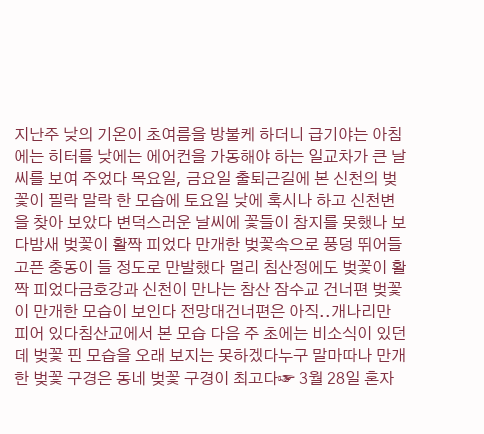지난주 낮의 기온이 초여름을 방불케 하더니 급기야는 아침에는 히터를 낮에는 에어컨을 가동해야 하는 일교차가 큰 날씨를 보여 주었다 목요일, 금요일 출퇴근길에 본 신천의 벚꽃이 필락 말락 한 모습에 토요일 낮에 혹시나 하고 신천변을 찾아 보았다 변덕스러운 날씨에 꽃들이 참지를 못했나 보다밤새 벚꽃이 활짝 피었다 만개한 벚꽃속으로 풍덩 뛰어들고픈 충동이 들 정도로 만발했다 멀리 침산정에도 벚꽃이 활짝 피었다금호강과 신천이 만나는 참산 잠수교 건너편 벚꽃이 만개한 모습이 보인다 전망대건너편은 아직..개나리만 피어 있다침산교에서 본 모습 다음 주 초에는 비소식이 있던데 벚꽃 핀 모습을 오래 보지는 못하겠다누구 말마따나 만개한 벚꽃 구경은 동네 벚꽃 구경이 최고다☞ 3월 28일 혼자